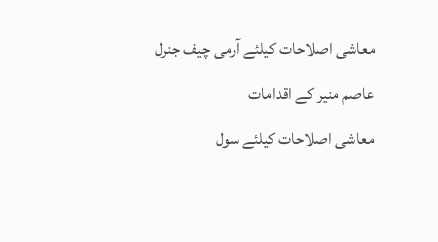معاشی اصلاحات کیلئے آرمی چیف جنرل عاصم منیر کے اقدامات
معاشی اصلاحات کیلئے سول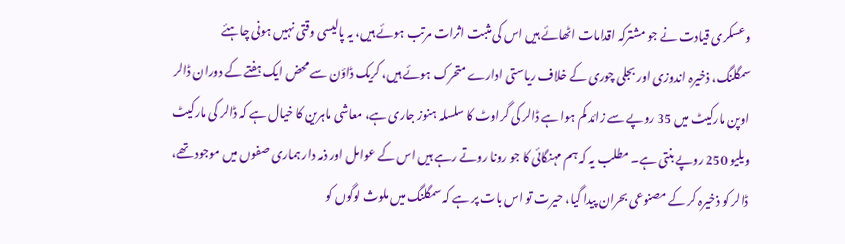وعسکری قیادت نے جو مشترکہ اقدامات اٹھائے ہیں اس کی مثبت اثرات مرتب ہوئے ہیں، یہ پالیسی وقتی نہیں ہونی چاہئے
سمگلنگ، ذخیرہ اندوزی اور بجلی چوری کے خلاف ریاستی ادارے متحرک ہوئے ہیں، کریک ڈاؤن سے محض ایک ہفتے کے دوران ڈالر اوپن مارکیٹ میں 35 روپے سے زائد کم ہوا ہے ڈالر کی گراوٹ کا سلسلہ ہنوز جاری ہے، معاشی ماہرین کا خیال ہے کہ ڈالر کی مارکیٹ ویلیو 250 روپے بنتی ہے۔ مطلب یہ کہ ہم مہنگائی کا جو رونا روتے رہے ہیں اس کے عوامل اور ذمہ دار ہماری صفوں میں موجود تھے، ڈالر کو ذخیرہ کر کے مصنوعی بحران پیدا گیا، حیرت تو اس بات پر ہے کہ سمگلنگ میں ملوث لوگوں کو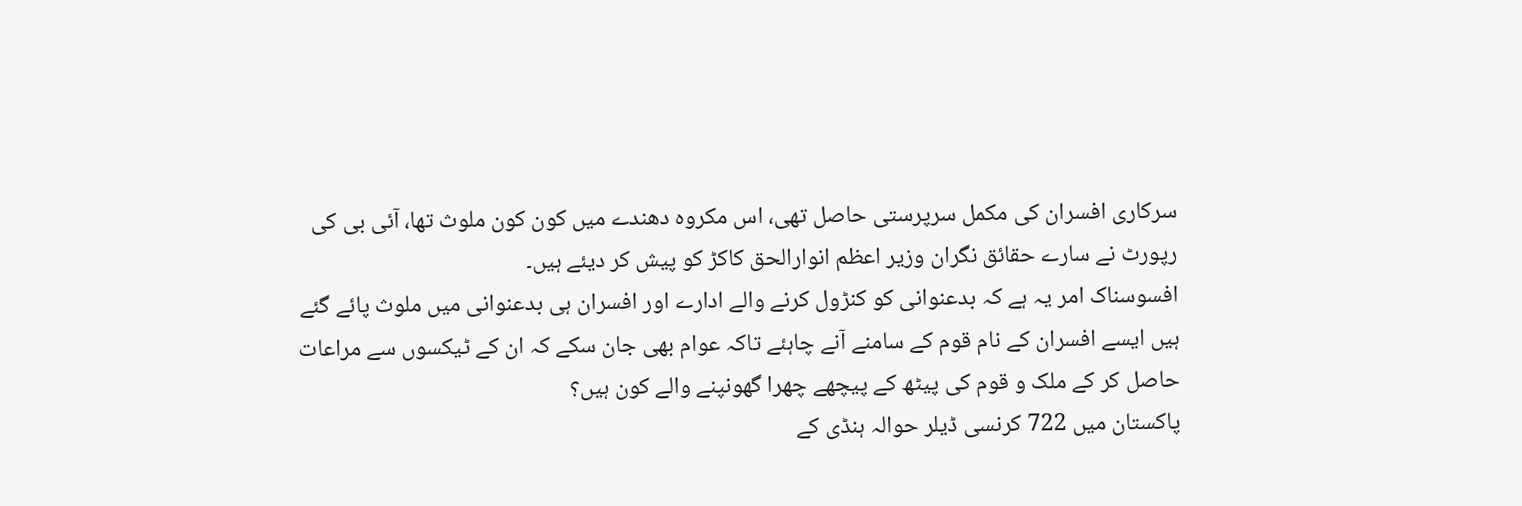سرکاری افسران کی مکمل سرپرستی حاصل تھی، اس مکروہ دھندے میں کون کون ملوث تھا، آئی بی کی رپورٹ نے سارے حقائق نگران وزیر اعظم انوارالحق کاکڑ کو پیش کر دیئے ہیں۔
افسوسناک امر یہ ہے کہ بدعنوانی کو کنڑول کرنے والے ادارے اور افسران ہی بدعنوانی میں ملوث پائے گئے ہیں ایسے افسران کے نام قوم کے سامنے آنے چاہئے تاکہ عوام بھی جان سکے کہ ان کے ٹیکسوں سے مراعات حاصل کر کے ملک و قوم کی پیٹھ کے پیچھے چھرا گھونپنے والے کون ہیں؟
پاکستان میں 722 کرنسی ڈیلر حوالہ ہنڈی کے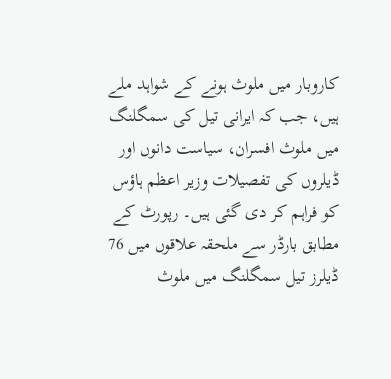کاروبار میں ملوث ہونے کے شواہد ملے ہیں، جب کہ ایرانی تیل کی سمگلنگ میں ملوث افسران، سیاست دانوں اور ڈیلروں کی تفصیلات وزیر اعظم ہاؤس کو فراہم کر دی گئی ہیں۔ رپورٹ کے مطابق بارڈر سے ملحقہ علاقوں میں 76 ڈیلرز تیل سمگلنگ میں ملوث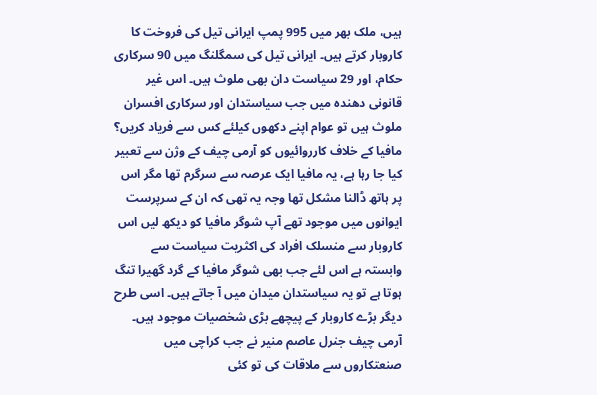ہیں، ملک بھر میں 995 پمپ ایرانی تیل کی فروخت کا کاروبار کرتے ہیں۔ ایرانی تیل کی سمگلنگ میں 90 سرکاری حکام، اور 29 سیاست دان بھی ملوث ہیں۔ اس غیر قانونی دھندہ میں جب سیاستدان اور سرکاری افسران ملوث ہیں تو عوام اپنے دکھوں کیلئے کس سے فریاد کریں؟
مافیا کے خلاف کارروائیوں کو آرمی چیف کے وژن سے تعبیر کیا جا رہا ہے، یہ مافیا ایک عرصہ سے سرگرم تھا مگر اس پر ہاتھ ڈالنا مشکل تھا وجہ یہ تھی کہ ان کے سرپرست ایوانوں میں موجود تھے آپ شوگر مافیا کو دیکھ لیں اس کاروبار سے منسلک افراد کی اکثریت سیاست سے وابستہ ہے اس لئے جب بھی شوگر مافیا کے گرد گھیرا تنگ ہوتا ہے تو یہ سیاستدان میدان میں آ جاتے ہیں۔ اسی طرح دیگر بڑے کاروبار کے پیچھے بڑی شخصیات موجود ہیں۔
آرمی چیف جنرل عاصم منیر نے جب کراچی میں صنعتکاروں سے ملاقات کی تو کئی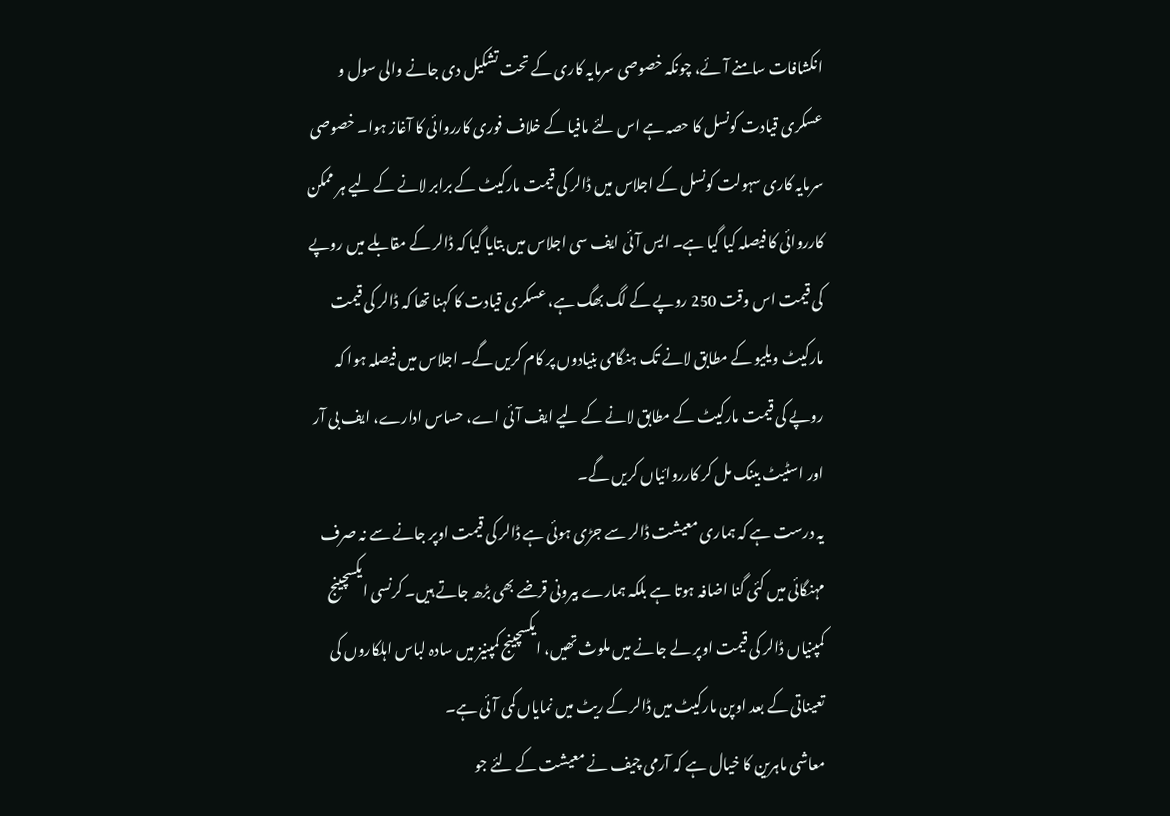انکشافات سامنے آئے، چونکہ خصوصی سرمایہ کاری کے تحت تشکیل دی جانے والی سول و عسکری قیادت کونسل کا حصہ ہے اس لئے مافیا کے خلاف فوری کارروائی کا آغاز ہوا۔ خصوصی سرمایہ کاری سہولت کونسل کے اجلاس میں ڈالر کی قیمت مارکیٹ کے برابر لانے کے لیے ہر ممکن کارروائی کا فیصلہ کیا گیا ہے۔ ایس آئی ایف سی اجلاس میں بتایا گیا کہ ڈالر کے مقابلے میں روپے کی قیمت اس وقت 250 روپے کے لگ بھگ ہے، عسکری قیادت کا کہنا تھا کہ ڈالر کی قیمت مارکیٹ ویلیو کے مطابق لانے تک ہنگامی بنیادوں پر کام کریں گے۔ اجلاس میں فیصلہ ہوا کہ روپے کی قیمت مارکیٹ کے مطابق لانے کے لیے ایف آئی اے، حساس ادارے، ایف بی آر اور اسٹیٹ بینک مل کر کارروائیاں کریں گے۔
یہ درست ہے کہ ہماری معیشت ڈالر سے جڑی ہوئی ہے ڈالر کی قیمت اوپر جانے سے نہ صرف مہنگائی میں کئی گنا اضافہ ہوتا ہے بلکہ ہمارے بیرونی قرضے بھی بڑھ جاتے ہیں۔ کرنسی ایکسچینج کمپنیاں ڈالر کی قیمت اوپر لے جانے میں ملوث تھیں، ایکسچینج کمپنیز میں سادہ لباس اہلکاروں کی تعیناتی کے بعد اوپن مارکیٹ میں ڈالر کے ریٹ میں نمایاں کمی آئی ہے۔
معاشی ماہرین کا خیال ہے کہ آرمی چیف نے معیشت کے لئے جو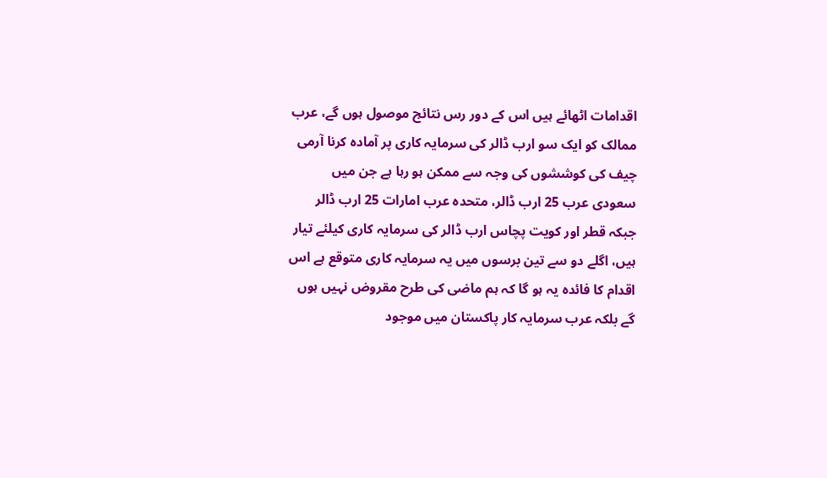اقدامات اٹھائے ہیں اس کے دور رس نتائج موصول ہوں گے، عرب ممالک کو ایک سو ارب ڈالر کی سرمایہ کاری پر آمادہ کرنا آرمی چیف کی کوششوں کی وجہ سے ممکن ہو رہا ہے جن میں سعودی عرب 25 ارب ڈالر، متحدہ عرب امارات 25 ارب ڈالر جبکہ قطر اور کویت پچاس ارب ڈالر کی سرمایہ کاری کیلئے تیار ہیں، اگلے دو سے تین برسوں میں یہ سرمایہ کاری متوقع ہے اس اقدام کا فائدہ یہ ہو گا کہ ہم ماضی کی طرح مقروض نہیں ہوں گے بلکہ عرب سرمایہ کار پاکستان میں موجود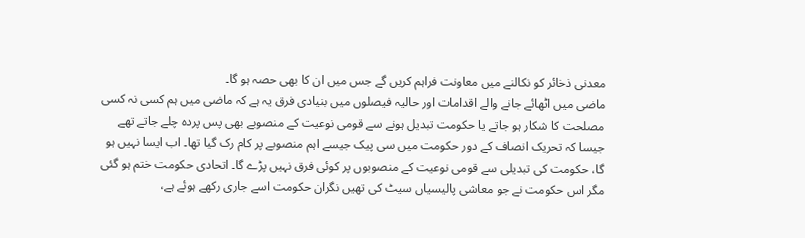معدنی ذخائر کو نکالنے میں معاونت فراہم کریں گے جس میں ان کا بھی حصہ ہو گا۔
ماضی میں اٹھائے جانے والے اقدامات اور حالیہ فیصلوں میں بنیادی فرق یہ ہے کہ ماضی میں ہم کسی نہ کسی مصلحت کا شکار ہو جاتے یا حکومت تبدیل ہونے سے قومی نوعیت کے منصوبے بھی پس پردہ چلے جاتے تھے جیسا کہ تحریک انصاف کے دور حکومت میں سی پیک جیسے اہم منصوبے پر کام رک گیا تھا۔ اب ایسا نہیں ہو گا، حکومت کی تبدیلی سے قومی نوعیت کے منصوبوں پر کوئی فرق نہیں پڑے گا۔ اتحادی حکومت ختم ہو گئی مگر اس حکومت نے جو معاشی پالیسیاں سیٹ کی تھیں نگران حکومت اسے جاری رکھے ہوئے ہے،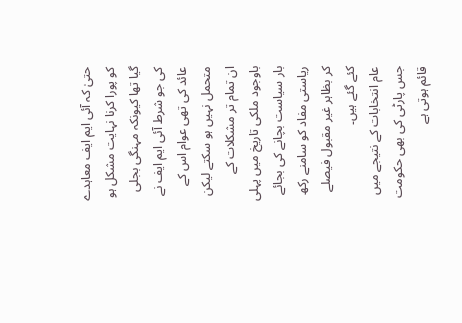حتیٰ کہ آئی ایم ایف معاہدے کو پورا کرنا نہایت مشکل ہو گیا تھا کیونکہ مہنگی بجلی کی جو شرط آئی ایم ایف نے عائد کی تھی عوام اس کے متحمل نہیں ہو سکتے لیکن ان تمام تر مشکلات کے باوجود ملکی تاریخ میں پہلی بار سیاست بچانے کی بجائے ریاستی مفاد کو سامنے رکھ کر بظاہر غیر مقبول فیصلے کئے گئے ہیں۔
عام انتخابات کے نتیجے میں جس پارٹی کی بھی حکومت قائم ہوتی ہے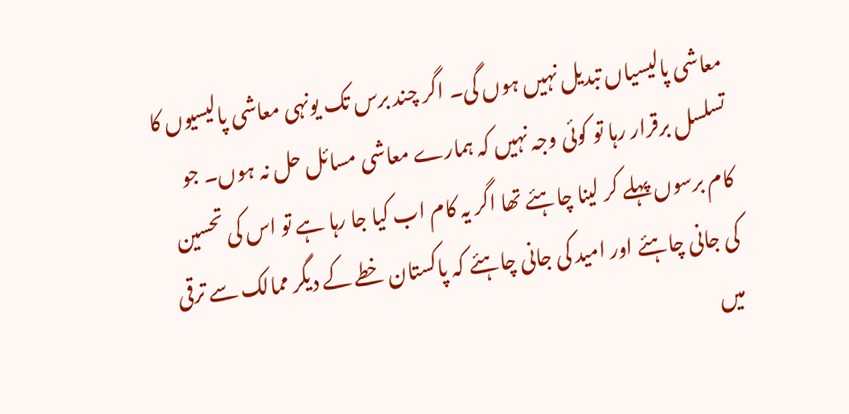معاشی پالیسیاں تبدیل نہیں ہوں گی۔ اگر چند برس تک یونہی معاشی پالیسیوں کا تسلسل برقرار رہا تو کوئی وجہ نہیں کہ ہمارے معاشی مسائل حل نہ ہوں۔ جو کام برسوں پہلے کر لینا چاہئے تھا اگر یہ کام اب کیا جا رہا ہے تو اس کی تحسین کی جانی چاہئے اور امید کی جانی چاہئے کہ پاکستان خطے کے دیگر ممالک سے ترقی میں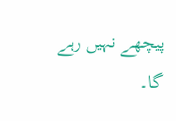پیچھے نہیں رہے گا۔